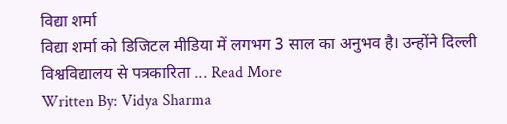विद्या शर्मा
विद्या शर्मा को डिजिटल मीडिया में लगभग 3 साल का अनुभव है। उन्होंने दिल्ली विश्वविद्यालय से पत्रकारिता ... Read More
Written By: Vidya Sharma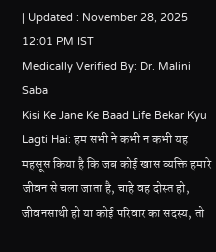| Updated : November 28, 2025 12:01 PM IST
Medically Verified By: Dr. Malini Saba
Kisi Ke Jane Ke Baad Life Bekar Kyu Lagti Hai: हम सभी ने कभी न कभी यह महसूस किया है कि जब कोई खास व्यक्ति हमारे जीवन से चला जाता है, चाहे वह दोस्त हो, जीवनसाथी हो या कोई परिवार का सदस्य, तो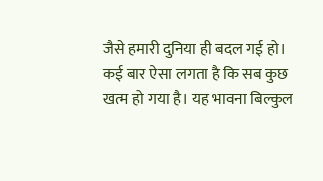जैसे हमारी दुनिया ही बदल गई हो। कई बार ऐसा लगता है कि सब कुछ खत्म हो गया है। यह भावना बिल्कुल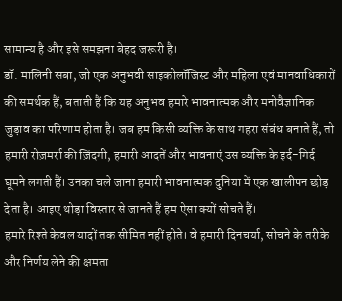सामान्य है और इसे समझना बेहद जरूरी है।
डॉ. मालिनी सबा, जो एक अनुभवी साइकोलॉजिस्ट और महिला एवं मानवाधिकारों की समर्थक हैं, बताती हैं कि यह अनुभव हमारे भावनात्मक और मनोवैज्ञानिक जुड़ाव का परिणाम होता है। जब हम किसी व्यक्ति के साथ गहरा संबंध बनाते हैं, तो हमारी रोज़मर्रा की ज़िंदगी, हमारी आदतें और भावनाएं उस व्यक्ति के इर्द-गिर्द घूमने लगती हैं। उनका चले जाना हमारी भावनात्मक दुनिया में एक खालीपन छोड़ देता है। आइए थोड़ा विस्तार से जानते हैं हम ऐसा क्यों सोचते हैं।
हमारे रिश्ते केवल यादों तक सीमित नहीं होते। वे हमारी दिनचर्या, सोचने के तरीके और निर्णय लेने की क्षमता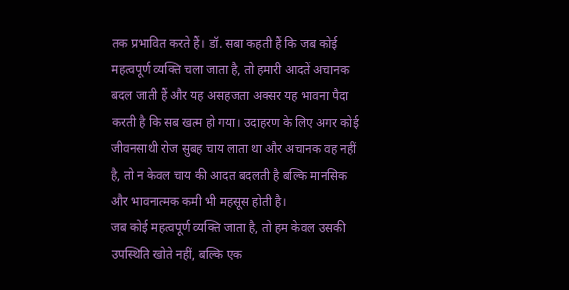तक प्रभावित करते हैं। डॉ. सबा कहती हैं कि जब कोई महत्वपूर्ण व्यक्ति चला जाता है, तो हमारी आदतें अचानक बदल जाती हैं और यह असहजता अक्सर यह भावना पैदा करती है कि सब खत्म हो गया। उदाहरण के लिए अगर कोई जीवनसाथी रोज सुबह चाय लाता था और अचानक वह नहीं है, तो न केवल चाय की आदत बदलती है बल्कि मानसिक और भावनात्मक कमी भी महसूस होती है।
जब कोई महत्वपूर्ण व्यक्ति जाता है, तो हम केवल उसकी उपस्थिति खोते नहीं, बल्कि एक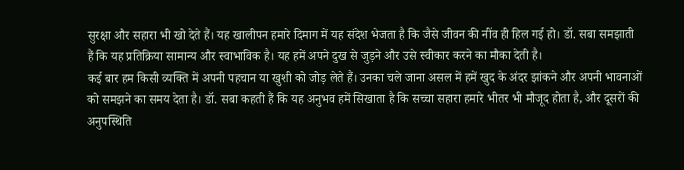सुरक्षा और सहारा भी खो देते हैं। यह खालीपन हमारे दिमाग में यह संदेश भेजता है कि जैसे जीवन की नींव ही हिल गई हो। डॉ. सबा समझाती हैं कि यह प्रतिक्रिया सामान्य और स्वाभाविक है। यह हमें अपने दुख से जुड़ने और उसे स्वीकार करने का मौका देती है।
कई बार हम किसी व्यक्ति में अपनी पहचान या खुशी को जोड़ लेते हैं। उनका चले जाना असल में हमें खुद के अंदर झांकने और अपनी भावनाओं को समझने का समय देता है। डॉ. सबा कहती हैं कि यह अनुभव हमें सिखाता है कि सच्चा सहारा हमारे भीतर भी मौजूद होता है, और दूसरों की अनुपस्थिति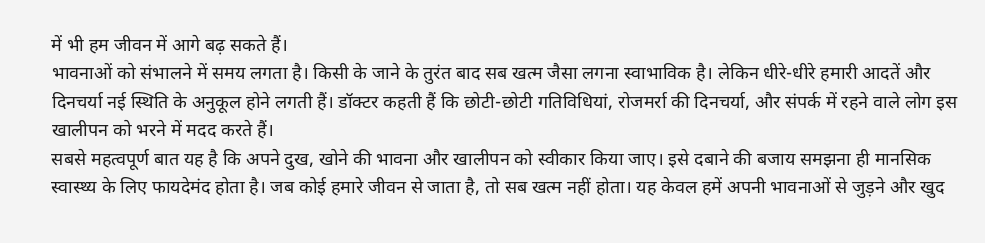में भी हम जीवन में आगे बढ़ सकते हैं।
भावनाओं को संभालने में समय लगता है। किसी के जाने के तुरंत बाद सब खत्म जैसा लगना स्वाभाविक है। लेकिन धीरे-धीरे हमारी आदतें और दिनचर्या नई स्थिति के अनुकूल होने लगती हैं। डॉक्टर कहती हैं कि छोटी-छोटी गतिविधियां, रोजमर्रा की दिनचर्या, और संपर्क में रहने वाले लोग इस खालीपन को भरने में मदद करते हैं।
सबसे महत्वपूर्ण बात यह है कि अपने दुख, खोने की भावना और खालीपन को स्वीकार किया जाए। इसे दबाने की बजाय समझना ही मानसिक स्वास्थ्य के लिए फायदेमंद होता है। जब कोई हमारे जीवन से जाता है, तो सब खत्म नहीं होता। यह केवल हमें अपनी भावनाओं से जुड़ने और खुद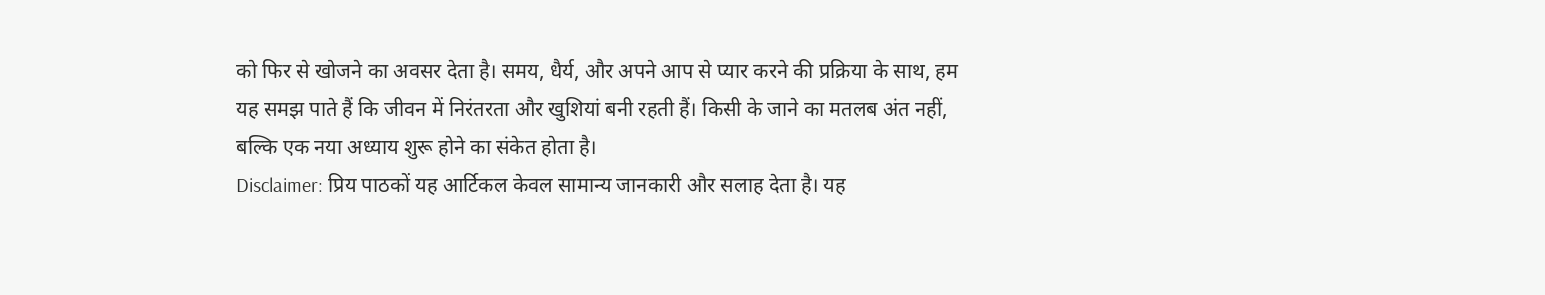को फिर से खोजने का अवसर देता है। समय, धैर्य, और अपने आप से प्यार करने की प्रक्रिया के साथ, हम यह समझ पाते हैं कि जीवन में निरंतरता और खुशियां बनी रहती हैं। किसी के जाने का मतलब अंत नहीं, बल्कि एक नया अध्याय शुरू होने का संकेत होता है।
Disclaimer: प्रिय पाठकों यह आर्टिकल केवल सामान्य जानकारी और सलाह देता है। यह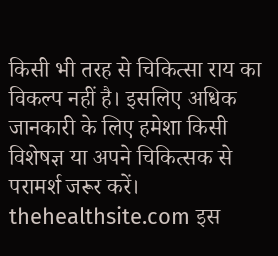किसी भी तरह से चिकित्सा राय का विकल्प नहीं है। इसलिए अधिक जानकारी के लिए हमेशा किसी विशेषज्ञ या अपने चिकित्सक से परामर्श जरूर करें। thehealthsite.com इस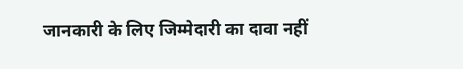जानकारी के लिए जिम्मेदारी का दावा नहीं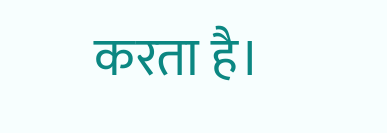करता है।